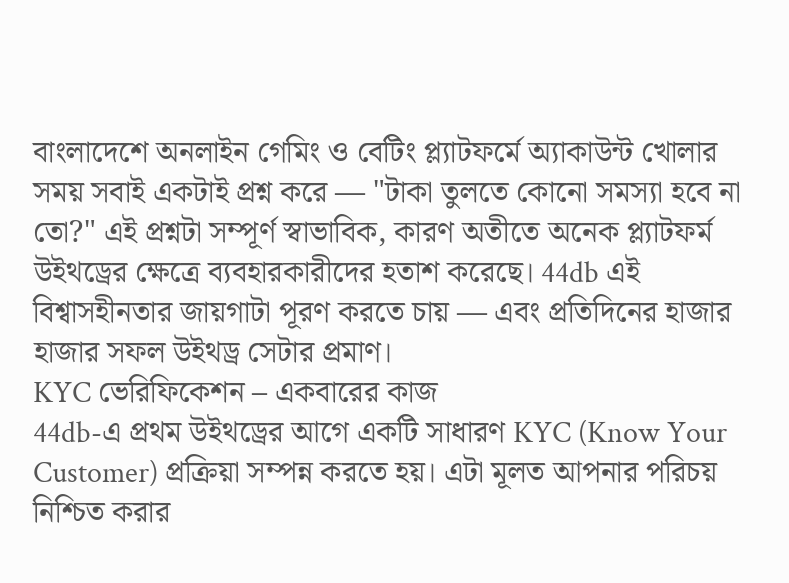বাংলাদেশে অনলাইন গেমিং ও বেটিং প্ল্যাটফর্মে অ্যাকাউন্ট খোলার সময় সবাই একটাই প্রশ্ন করে — "টাকা তুলতে কোনো সমস্যা হবে না তো?" এই প্রশ্নটা সম্পূর্ণ স্বাভাবিক, কারণ অতীতে অনেক প্ল্যাটফর্ম উইথড্রের ক্ষেত্রে ব্যবহারকারীদের হতাশ করেছে। 44db এই বিশ্বাসহীনতার জায়গাটা পূরণ করতে চায় — এবং প্রতিদিনের হাজার হাজার সফল উইথড্র সেটার প্রমাণ।
KYC ভেরিফিকেশন – একবারের কাজ
44db-এ প্রথম উইথড্রের আগে একটি সাধারণ KYC (Know Your Customer) প্রক্রিয়া সম্পন্ন করতে হয়। এটা মূলত আপনার পরিচয় নিশ্চিত করার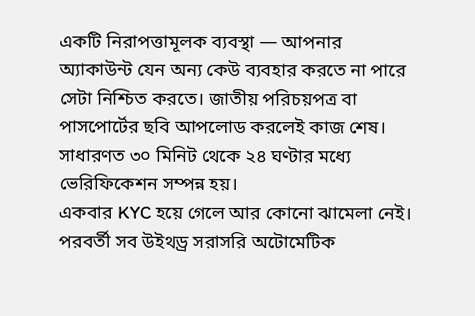একটি নিরাপত্তামূলক ব্যবস্থা — আপনার অ্যাকাউন্ট যেন অন্য কেউ ব্যবহার করতে না পারে সেটা নিশ্চিত করতে। জাতীয় পরিচয়পত্র বা পাসপোর্টের ছবি আপলোড করলেই কাজ শেষ। সাধারণত ৩০ মিনিট থেকে ২৪ ঘণ্টার মধ্যে ভেরিফিকেশন সম্পন্ন হয়।
একবার KYC হয়ে গেলে আর কোনো ঝামেলা নেই। পরবর্তী সব উইথড্র সরাসরি অটোমেটিক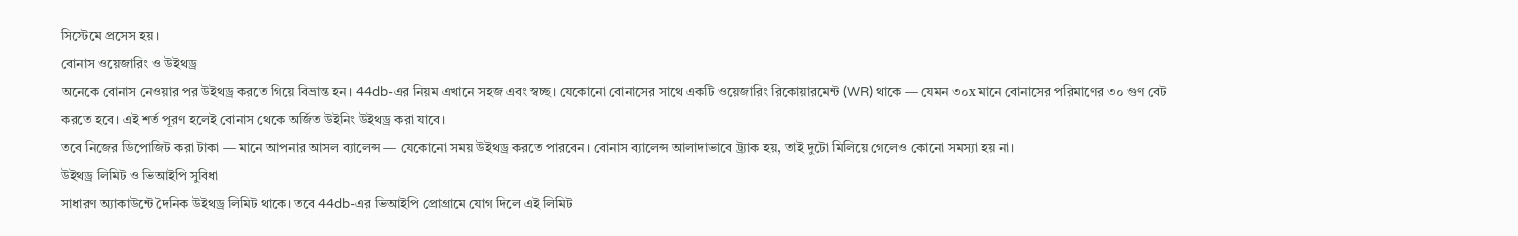সিস্টেমে প্রসেস হয়।
বোনাস ওয়েজারিং ও উইথড্র
অনেকে বোনাস নেওয়ার পর উইথড্র করতে গিয়ে বিভ্রান্ত হন। 44db-এর নিয়ম এখানে সহজ এবং স্বচ্ছ। যেকোনো বোনাসের সাথে একটি ওয়েজারিং রিকোয়ারমেন্ট (WR) থাকে — যেমন ৩০x মানে বোনাসের পরিমাণের ৩০ গুণ বেট করতে হবে। এই শর্ত পূরণ হলেই বোনাস থেকে অর্জিত উইনিং উইথড্র করা যাবে।
তবে নিজের ডিপোজিট করা টাকা — মানে আপনার আসল ব্যালেন্স — যেকোনো সময় উইথড্র করতে পারবেন। বোনাস ব্যালেন্স আলাদাভাবে ট্র্যাক হয়, তাই দুটো মিলিয়ে গেলেও কোনো সমস্যা হয় না।
উইথড্র লিমিট ও ভিআইপি সুবিধা
সাধারণ অ্যাকাউন্টে দৈনিক উইথড্র লিমিট থাকে। তবে 44db-এর ভিআইপি প্রোগ্রামে যোগ দিলে এই লিমিট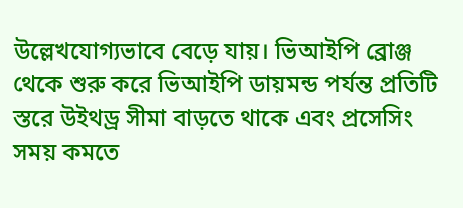উল্লেখযোগ্যভাবে বেড়ে যায়। ভিআইপি ব্রোঞ্জ থেকে শুরু করে ভিআইপি ডায়মন্ড পর্যন্ত প্রতিটি স্তরে উইথড্র সীমা বাড়তে থাকে এবং প্রসেসিং সময় কমতে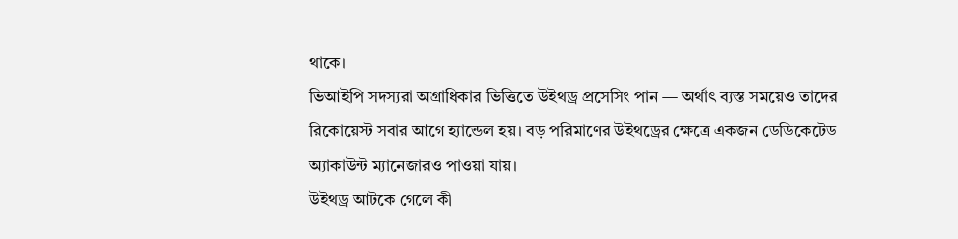থাকে।
ভিআইপি সদস্যরা অগ্রাধিকার ভিত্তিতে উইথড্র প্রসেসিং পান — অর্থাৎ ব্যস্ত সময়েও তাদের রিকোয়েস্ট সবার আগে হ্যান্ডেল হয়। বড় পরিমাণের উইথড্রের ক্ষেত্রে একজন ডেডিকেটেড অ্যাকাউন্ট ম্যানেজারও পাওয়া যায়।
উইথড্র আটকে গেলে কী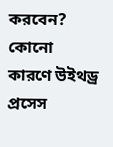করবেন?
কোনো কারণে উইথড্র প্রসেস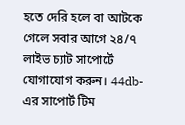হতে দেরি হলে বা আটকে গেলে সবার আগে ২৪/৭ লাইভ চ্যাট সাপোর্টে যোগাযোগ করুন। 44db-এর সাপোর্ট টিম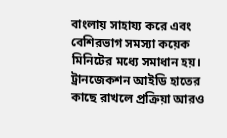বাংলায় সাহায্য করে এবং বেশিরভাগ সমস্যা কয়েক মিনিটের মধ্যে সমাধান হয়। ট্রানজেকশন আইডি হাতের কাছে রাখলে প্রক্রিয়া আরও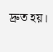দ্রুত হয়।